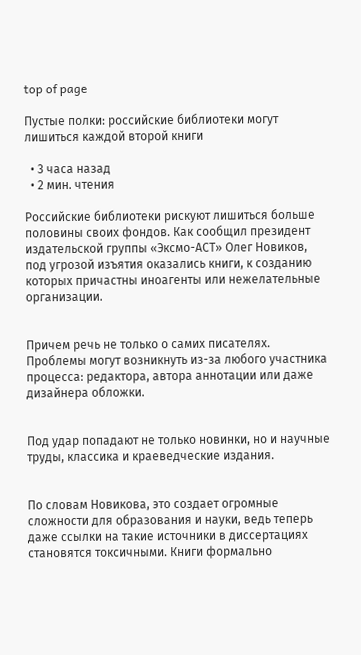top of page

Пустые полки: российские библиотеки могут лишиться каждой второй книги

  • 3 часа назад
  • 2 мин. чтения

Российские библиотеки рискуют лишиться больше половины своих фондов. Как сообщил президент издательской группы «Эксмо-АСТ» Олег Новиков, под угрозой изъятия оказались книги, к созданию которых причастны иноагенты или нежелательные организации.


Причем речь не только о самих писателях. Проблемы могут возникнуть из-за любого участника процесса: редактора, автора аннотации или даже дизайнера обложки.


Под удар попадают не только новинки, но и научные труды, классика и краеведческие издания.


По словам Новикова, это создает огромные сложности для образования и науки, ведь теперь даже ссылки на такие источники в диссертациях становятся токсичными. Книги формально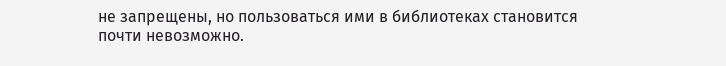не запрещены, но пользоваться ими в библиотеках становится почти невозможно.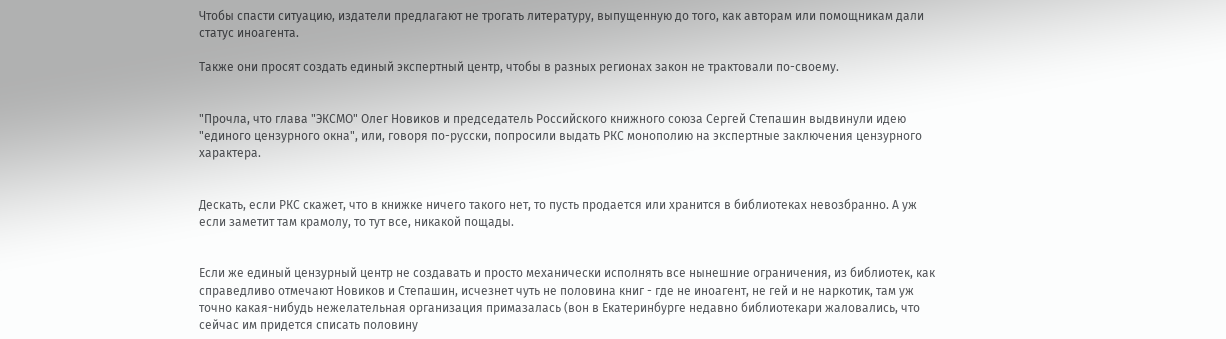Чтобы спасти ситуацию, издатели предлагают не трогать литературу, выпущенную до того, как авторам или помощникам дали статус иноагента.

Также они просят создать единый экспертный центр, чтобы в разных регионах закон не трактовали по-своему.


"Прочла, что глава "ЭКСМО" Олег Новиков и председатель Российского книжного союза Сергей Степашин выдвинули идею "единого цензурного окна", или, говоря по-русски, попросили выдать РКС монополию на экспертные заключения цензурного характера.


Дескать, если РКС скажет, что в книжке ничего такого нет, то пусть продается или хранится в библиотеках невозбранно. А уж если заметит там крамолу, то тут все, никакой пощады.


Если же единый цензурный центр не создавать и просто механически исполнять все нынешние ограничения, из библиотек, как справедливо отмечают Новиков и Степашин, исчезнет чуть не половина книг - где не иноагент, не гей и не наркотик, там уж точно какая-нибудь нежелательная организация примазалась (вон в Екатеринбурге недавно библиотекари жаловались, что сейчас им придется списать половину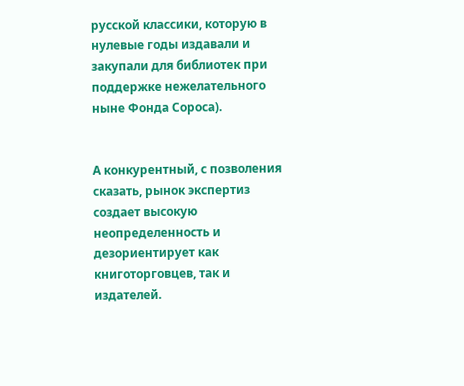русской классики, которую в нулевые годы издавали и закупали для библиотек при поддержке нежелательного ныне Фонда Сороса).


А конкурентный, с позволения сказать, рынок экспертиз создает высокую неопределенность и дезориентирует как книготорговцев, так и издателей.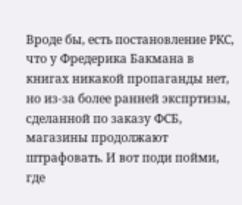Вроде бы, есть постановление РКС, что у Фредерика Бакмана в книгах никакой пропаганды нет, но из-за более ранней экспртизы, сделанной по заказу ФСБ, магазины продолжают штрафовать. И вот поди пойми, где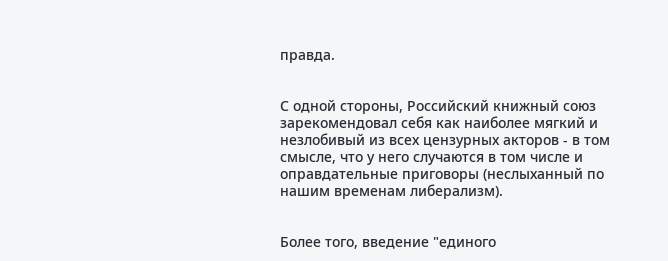правда.


С одной стороны, Российский книжный союз зарекомендовал себя как наиболее мягкий и незлобивый из всех цензурных акторов - в том смысле, что у него случаются в том числе и оправдательные приговоры (неслыханный по нашим временам либерализм).


Более того, введение "единого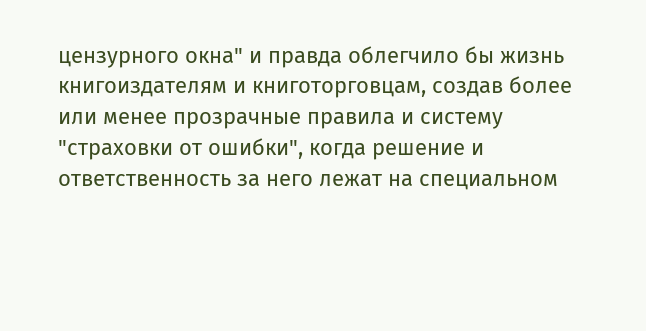цензурного окна" и правда облегчило бы жизнь книгоиздателям и книготорговцам, создав более или менее прозрачные правила и систему "страховки от ошибки", когда решение и ответственность за него лежат на специальном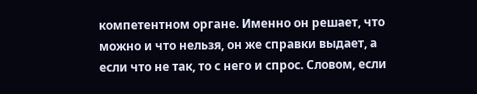компетентном органе. Именно он решает, что можно и что нельзя, он же справки выдает, а если что не так, то с него и спрос. Словом, если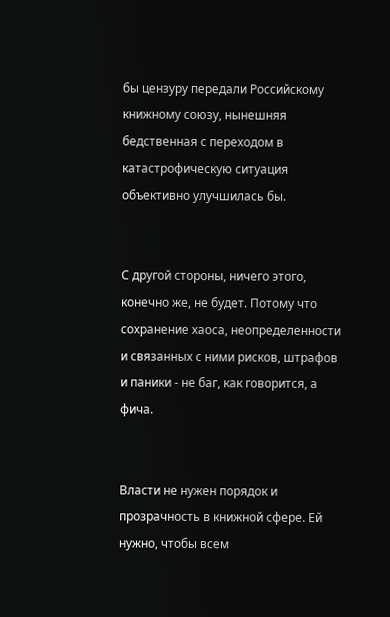бы цензуру передали Российскому книжному союзу, нынешняя бедственная с переходом в катастрофическую ситуация объективно улучшилась бы.


С другой стороны, ничего этого, конечно же, не будет. Потому что сохранение хаоса, неопределенности и связанных с ними рисков, штрафов и паники - не баг, как говорится, а фича.


Власти не нужен порядок и прозрачность в книжной сфере. Ей нужно, чтобы всем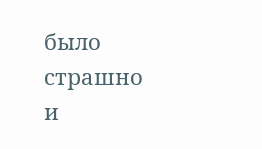было страшно и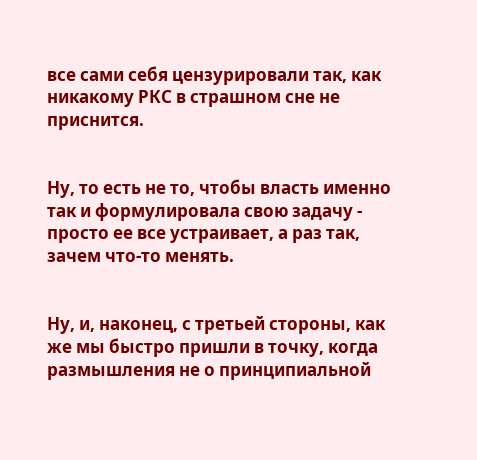все сами себя цензурировали так, как никакому РКС в страшном сне не приснится.


Ну, то есть не то, чтобы власть именно так и формулировала свою задачу - просто ее все устраивает, а раз так, зачем что-то менять.


Ну, и, наконец, с третьей стороны, как же мы быстро пришли в точку, когда размышления не о принципиальной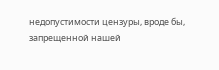недопустимости цензуры, вроде бы, запрещенной нашей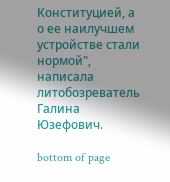Конституцией, а о ее наилучшем устройстве стали нормой", написала литобозреватель Галина Юзефович.

bottom of page